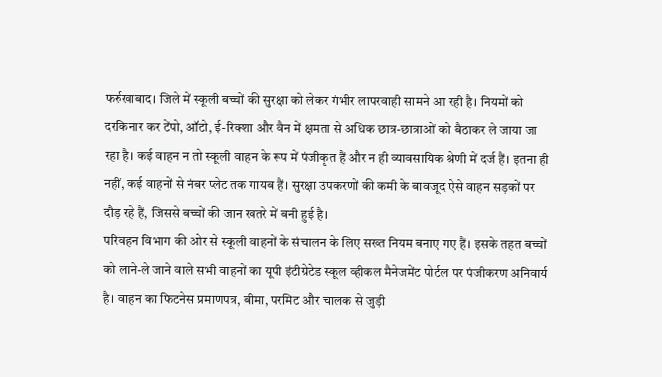फर्रुखाबाद। जिले में स्कूली बच्चों की सुरक्षा को लेकर गंभीर लापरवाही सामने आ रही है। नियमों को दरकिनार कर टेंपो, ऑटो, ई-रिक्शा और वैन में क्षमता से अधिक छात्र-छात्राओं को बैठाकर ले जाया जा रहा है। कई वाहन न तो स्कूली वाहन के रूप में पंजीकृत हैं और न ही व्यावसायिक श्रेणी में दर्ज हैं। इतना ही नहीं, कई वाहनों से नंबर प्लेट तक गायब हैं। सुरक्षा उपकरणों की कमी के बावजूद ऐसे वाहन सड़कों पर दौड़ रहे हैं, जिससे बच्चों की जान खतरे में बनी हुई है।
परिवहन विभाग की ओर से स्कूली वाहनों के संचालन के लिए सख्त नियम बनाए गए हैं। इसके तहत बच्चों को लाने-ले जाने वाले सभी वाहनों का यूपी इंटीग्रेटेड स्कूल व्हीकल मैनेजमेंट पोर्टल पर पंजीकरण अनिवार्य है। वाहन का फिटनेस प्रमाणपत्र, बीमा, परमिट और चालक से जुड़ी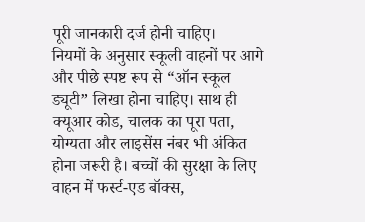पूरी जानकारी दर्ज होनी चाहिए।
नियमों के अनुसार स्कूली वाहनों पर आगे और पीछे स्पष्ट रूप से “ऑन स्कूल ड्यूटी” लिखा होना चाहिए। साथ ही क्यूआर कोड, चालक का पूरा पता, योग्यता और लाइसेंस नंबर भी अंकित होना जरूरी है। बच्चों की सुरक्षा के लिए वाहन में फर्स्ट-एड बॉक्स,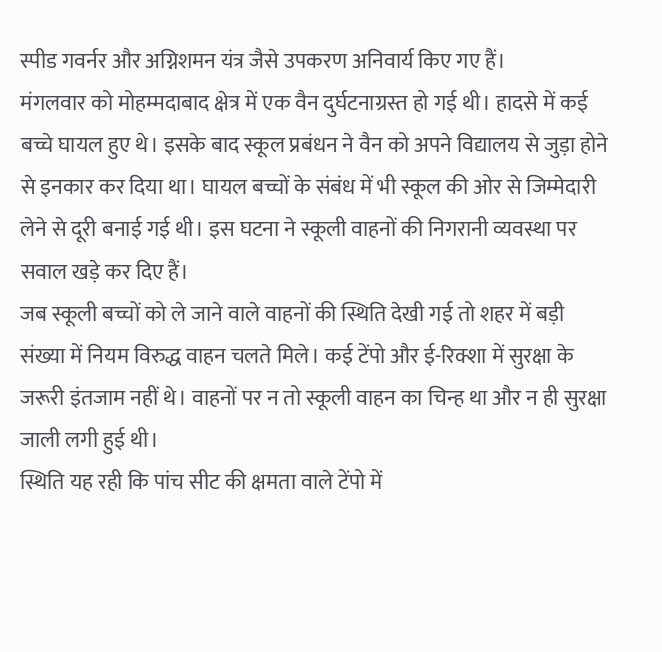स्पीड गवर्नर और अग्निशमन यंत्र जैसे उपकरण अनिवार्य किए गए हैं।
मंगलवार को मोहम्मदाबाद क्षेत्र में एक वैन दुर्घटनाग्रस्त हो गई थी। हादसे में कई बच्चे घायल हुए थे। इसके बाद स्कूल प्रबंधन ने वैन को अपने विद्यालय से जुड़ा होने से इनकार कर दिया था। घायल बच्चों के संबंध में भी स्कूल की ओर से जिम्मेदारी लेने से दूरी बनाई गई थी। इस घटना ने स्कूली वाहनों की निगरानी व्यवस्था पर सवाल खड़े कर दिए हैं।
जब स्कूली बच्चों को ले जाने वाले वाहनों की स्थिति देखी गई तो शहर में बड़ी संख्या में नियम विरुद्ध वाहन चलते मिले। कई टेंपो और ई-रिक्शा में सुरक्षा के जरूरी इंतजाम नहीं थे। वाहनों पर न तो स्कूली वाहन का चिन्ह था और न ही सुरक्षा जाली लगी हुई थी।
स्थिति यह रही कि पांच सीट की क्षमता वाले टेंपो में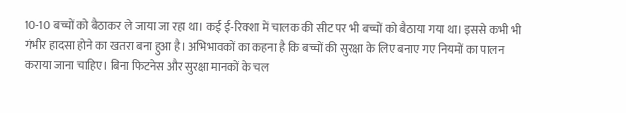10-10 बच्चों को बैठाकर ले जाया जा रहा था। कई ई-रिक्शा में चालक की सीट पर भी बच्चों को बैठाया गया था। इससे कभी भी गंभीर हादसा होने का खतरा बना हुआ है। अभिभावकों का कहना है कि बच्चों की सुरक्षा के लिए बनाए गए नियमों का पालन कराया जाना चाहिए। बिना फिटनेस और सुरक्षा मानकों के चल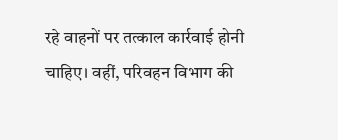रहे वाहनों पर तत्काल कार्रवाई होनी चाहिए। वहीं, परिवहन विभाग की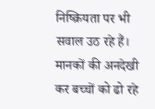निष्क्रियता पर भी सवाल उठ रहे हैं।
मानकों की अनदेखी कर बच्चों को ढो रहे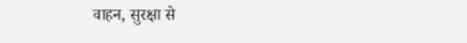वाहन, सुरक्षा से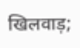खिलवाड़;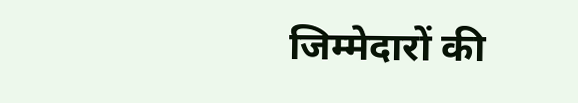जिम्मेदारों की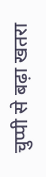चुप्पी से बढ़ा खतरा